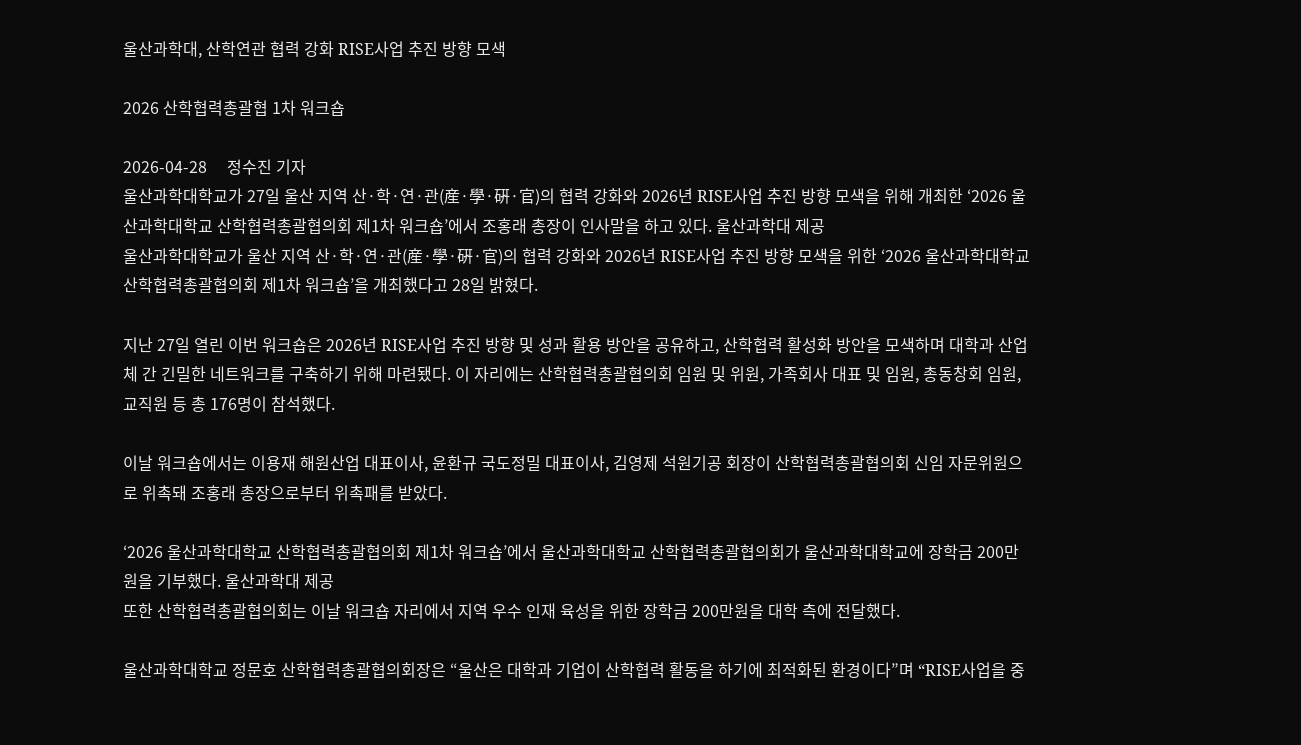울산과학대, 산학연관 협력 강화 RISE사업 추진 방향 모색

2026 산학협력총괄협 1차 워크숍

2026-04-28     정수진 기자
울산과학대학교가 27일 울산 지역 산·학·연·관(産·學·硏·官)의 협력 강화와 2026년 RISE사업 추진 방향 모색을 위해 개최한 ‘2026 울산과학대학교 산학협력총괄협의회 제1차 워크숍’에서 조홍래 총장이 인사말을 하고 있다. 울산과학대 제공
울산과학대학교가 울산 지역 산·학·연·관(産·學·硏·官)의 협력 강화와 2026년 RISE사업 추진 방향 모색을 위한 ‘2026 울산과학대학교 산학협력총괄협의회 제1차 워크숍’을 개최했다고 28일 밝혔다.

지난 27일 열린 이번 워크숍은 2026년 RISE사업 추진 방향 및 성과 활용 방안을 공유하고, 산학협력 활성화 방안을 모색하며 대학과 산업체 간 긴밀한 네트워크를 구축하기 위해 마련됐다. 이 자리에는 산학협력총괄협의회 임원 및 위원, 가족회사 대표 및 임원, 총동창회 임원, 교직원 등 총 176명이 참석했다.

이날 워크숍에서는 이용재 해원산업 대표이사, 윤환규 국도정밀 대표이사, 김영제 석원기공 회장이 산학협력총괄협의회 신임 자문위원으로 위촉돼 조홍래 총장으로부터 위촉패를 받았다.

‘2026 울산과학대학교 산학협력총괄협의회 제1차 워크숍’에서 울산과학대학교 산학협력총괄협의회가 울산과학대학교에 장학금 200만원을 기부했다. 울산과학대 제공
또한 산학협력총괄협의회는 이날 워크숍 자리에서 지역 우수 인재 육성을 위한 장학금 200만원을 대학 측에 전달했다.

울산과학대학교 정문호 산학협력총괄협의회장은 “울산은 대학과 기업이 산학협력 활동을 하기에 최적화된 환경이다”며 “RISE사업을 중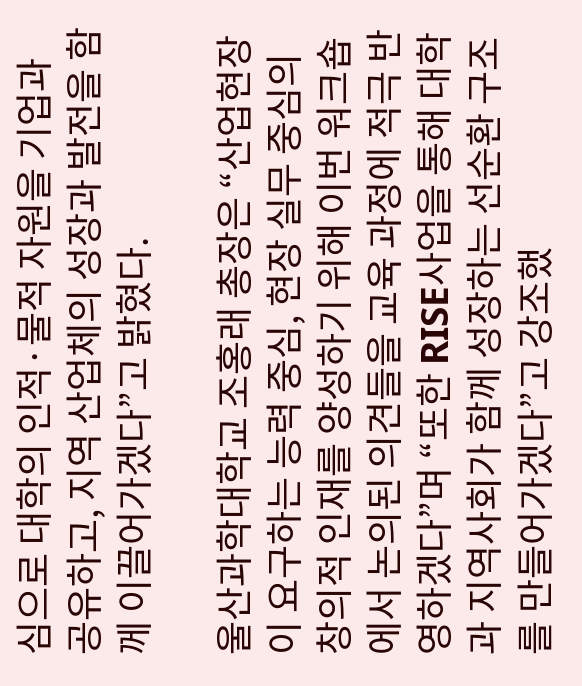심으로 대학의 인적·물적 자원을 기업과 공유하고, 지역 산업체의 성장과 발전을 함께 이끌어가겠다”고 밝혔다.

울산과학대학교 조홍래 총장은 “산업현장이 요구하는 능력 중심, 현장 실무 중심의 창의적 인재를 양성하기 위해 이번 워크숍에서 논의된 의견들을 교육 과정에 적극 반영하겠다”며 “또한 RISE사업을 통해 대학과 지역사회가 함께 성장하는 선순환 구조를 만들어가겠다”고 강조했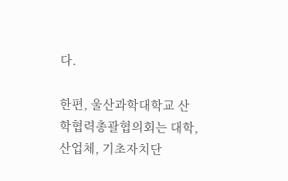다.

한편, 울산과학대학교 산학협력총괄협의회는 대학, 산업체, 기초자치단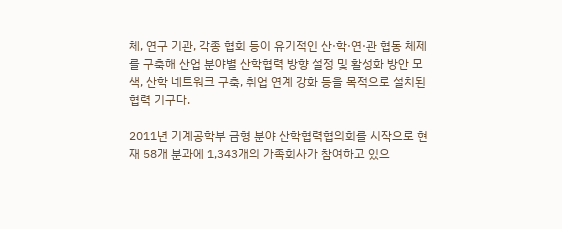체, 연구 기관, 각종 협회 등이 유기적인 산·학·연·관 협동 체제를 구축해 산업 분야별 산학협력 방향 설정 및 활성화 방안 모색, 산학 네트워크 구축, 취업 연계 강화 등을 목적으로 설치된 협력 기구다.

2011년 기계공학부 금형 분야 산학협력협의회를 시작으로 현재 58개 분과에 1,343개의 가족회사가 참여하고 있으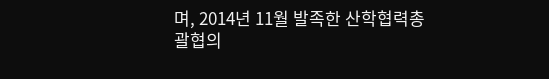며, 2014년 11월 발족한 산학협력총괄협의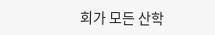회가 모든 산학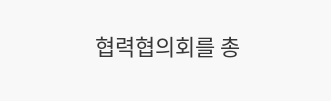협력협의회를 총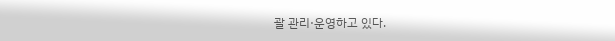괄 관리·운영하고 있다.